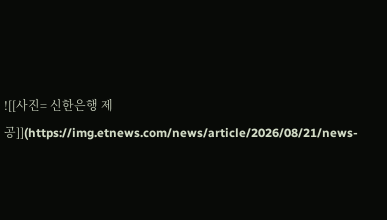![[사진= 신한은행 제공]](https://img.etnews.com/news/article/2026/08/21/news-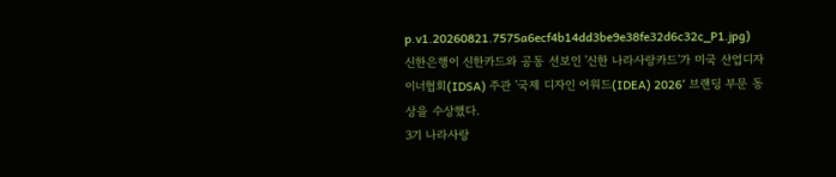p.v1.20260821.7575a6ecf4b14dd3be9e38fe32d6c32c_P1.jpg)
신한은행이 신한카드와 공동 선보인 '신한 나라사랑카드'가 미국 산업디자이너협회(IDSA) 주관 '국제 디자인 어워드(IDEA) 2026' 브랜딩 부문 동상을 수상했다.
3기 나라사랑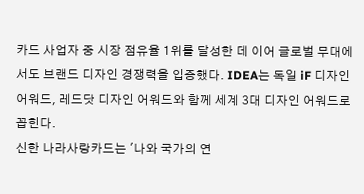카드 사업자 중 시장 점유율 1위를 달성한 데 이어 글로벌 무대에서도 브랜드 디자인 경쟁력을 입증했다. IDEA는 독일 iF 디자인 어워드, 레드닷 디자인 어워드와 함께 세계 3대 디자인 어워드로 꼽힌다.
신한 나라사랑카드는 '나와 국가의 연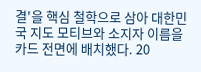결'을 핵심 철학으로 삼아 대한민국 지도 모티브와 소지자 이름을 카드 전면에 배치했다. 20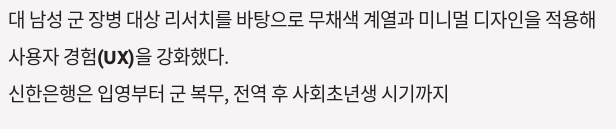대 남성 군 장병 대상 리서치를 바탕으로 무채색 계열과 미니멀 디자인을 적용해 사용자 경험(UX)을 강화했다.
신한은행은 입영부터 군 복무, 전역 후 사회초년생 시기까지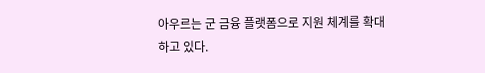아우르는 군 금융 플랫폼으로 지원 체계를 확대하고 있다.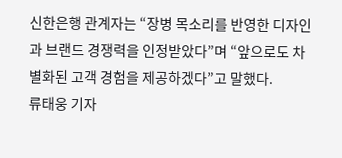신한은행 관계자는 “장병 목소리를 반영한 디자인과 브랜드 경쟁력을 인정받았다”며 “앞으로도 차별화된 고객 경험을 제공하겠다”고 말했다.
류태웅 기자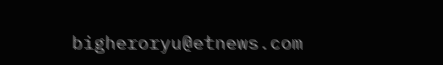bigheroryu@etnews.com